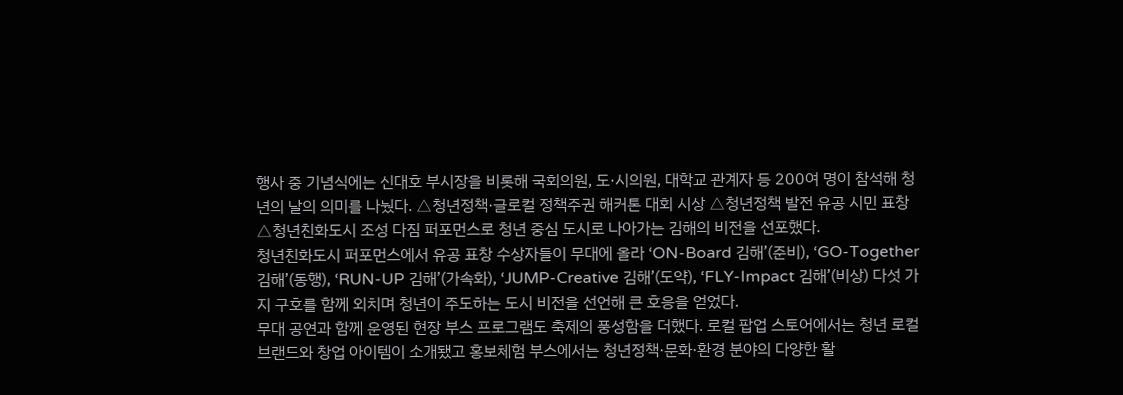행사 중 기념식에는 신대호 부시장을 비롯해 국회의원, 도·시의원, 대학교 관계자 등 200여 명이 참석해 청년의 날의 의미를 나눴다. △청년정책·글로컬 정책주권 해커톤 대회 시상 △청년정책 발전 유공 시민 표창 △청년친화도시 조성 다짐 퍼포먼스로 청년 중심 도시로 나아가는 김해의 비전을 선포했다.
청년친화도시 퍼포먼스에서 유공 표창 수상자들이 무대에 올라 ‘ON-Board 김해’(준비), ‘GO-Together 김해’(동행), ‘RUN-UP 김해’(가속화), ‘JUMP-Creative 김해’(도약), ‘FLY-Impact 김해’(비상) 다섯 가지 구호를 함께 외치며 청년이 주도하는 도시 비전을 선언해 큰 호응을 얻었다.
무대 공연과 함께 운영된 현장 부스 프로그램도 축제의 풍성함을 더했다. 로컬 팝업 스토어에서는 청년 로컬브랜드와 창업 아이템이 소개됐고 홍보체험 부스에서는 청년정책·문화·환경 분야의 다양한 활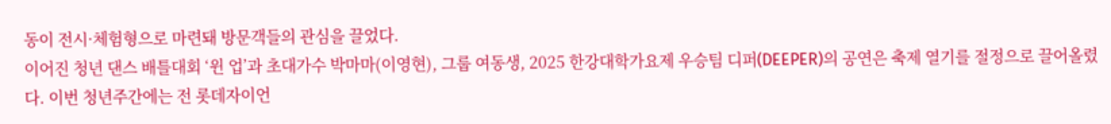동이 전시·체험형으로 마련돼 방문객들의 관심을 끌었다.
이어진 청년 댄스 배틀대회 ‘윈 업’과 초대가수 박마마(이영현), 그룹 여동생, 2025 한강대학가요제 우승팀 디퍼(DEEPER)의 공연은 축제 열기를 절정으로 끌어올렸다. 이번 청년주간에는 전 롯데자이언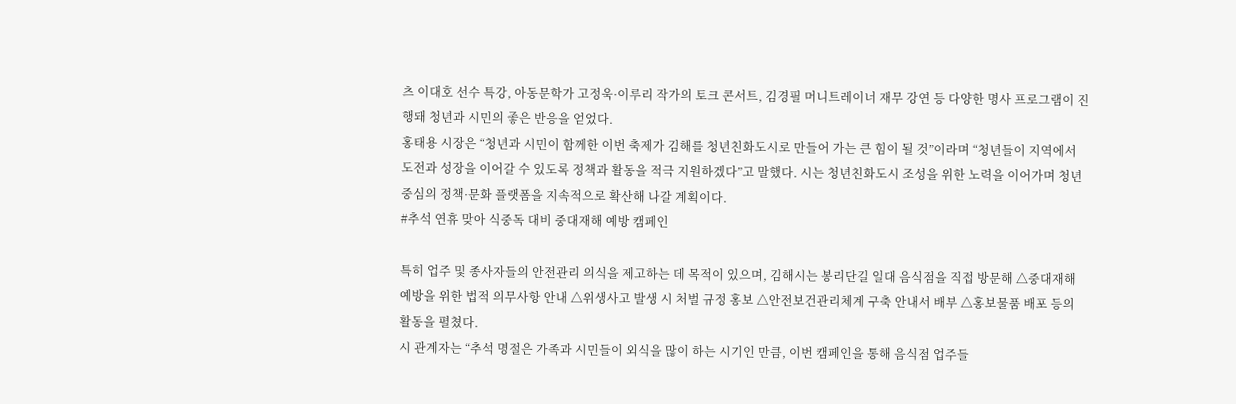츠 이대호 선수 특강, 아동문학가 고정욱·이루리 작가의 토크 콘서트, 김경필 머니트레이너 재무 강연 등 다양한 명사 프로그램이 진행돼 청년과 시민의 좋은 반응을 얻었다.
홍태용 시장은 “청년과 시민이 함께한 이번 축제가 김해를 청년친화도시로 만들어 가는 큰 힘이 될 것”이라며 “청년들이 지역에서 도전과 성장을 이어갈 수 있도록 정책과 활동을 적극 지원하겠다”고 말했다. 시는 청년친화도시 조성을 위한 노력을 이어가며 청년 중심의 정책·문화 플랫폼을 지속적으로 확산해 나갈 계획이다.
#추석 연휴 맞아 식중독 대비 중대재해 예방 캠페인

특히 업주 및 종사자들의 안전관리 의식을 제고하는 데 목적이 있으며, 김해시는 봉리단길 일대 음식점을 직접 방문해 △중대재해 예방을 위한 법적 의무사항 안내 △위생사고 발생 시 처벌 규정 홍보 △안전보건관리체계 구축 안내서 배부 △홍보물품 배포 등의 활동을 펼쳤다.
시 관계자는 “추석 명절은 가족과 시민들이 외식을 많이 하는 시기인 만큼, 이번 캠페인을 통해 음식점 업주들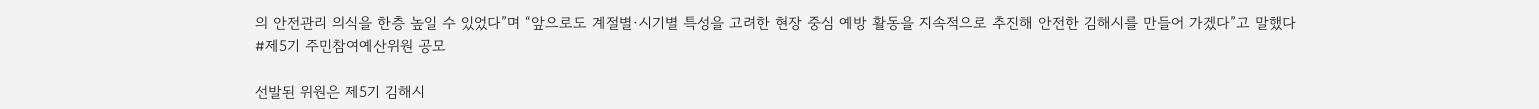의 안전관리 의식을 한층 높일 수 있었다”며 “앞으로도 계절별·시기별 특성을 고려한 현장 중심 예방 활동을 지속적으로 추진해 안전한 김해시를 만들어 가겠다”고 말했다
#제5기 주민참여예산위원 공모

선발된 위원은 제5기 김해시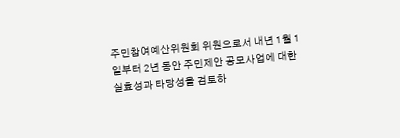주민참여예산위원회 위원으로서 내년 1월 1일부터 2년 동안 주민제안 공모사업에 대한 실효성과 타당성을 검토하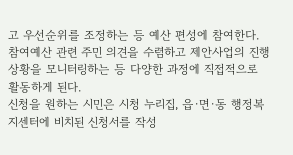고 우선순위를 조정하는 등 예산 편성에 참여한다. 참여예산 관련 주민 의견을 수렴하고 제안사업의 진행상황을 모니터링하는 등 다양한 과정에 직접적으로 활동하게 된다.
신청을 원하는 시민은 시청 누리집, 읍·면·동 행정복지센터에 비치된 신청서를 작성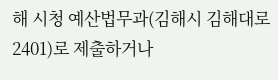해 시청 예산법무과(김해시 김해대로 2401)로 제출하거나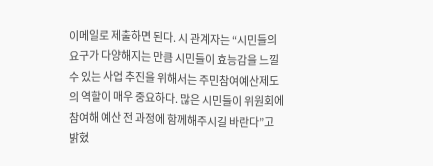이메일로 제출하면 된다. 시 관계자는 “시민들의 요구가 다양해지는 만큼 시민들이 효능감을 느낄 수 있는 사업 추진을 위해서는 주민참여예산제도의 역할이 매우 중요하다. 많은 시민들이 위원회에 참여해 예산 전 과정에 함께해주시길 바란다”고 밝혔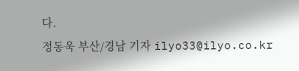다.
정동욱 부산/경남 기자 ilyo33@ilyo.co.kr